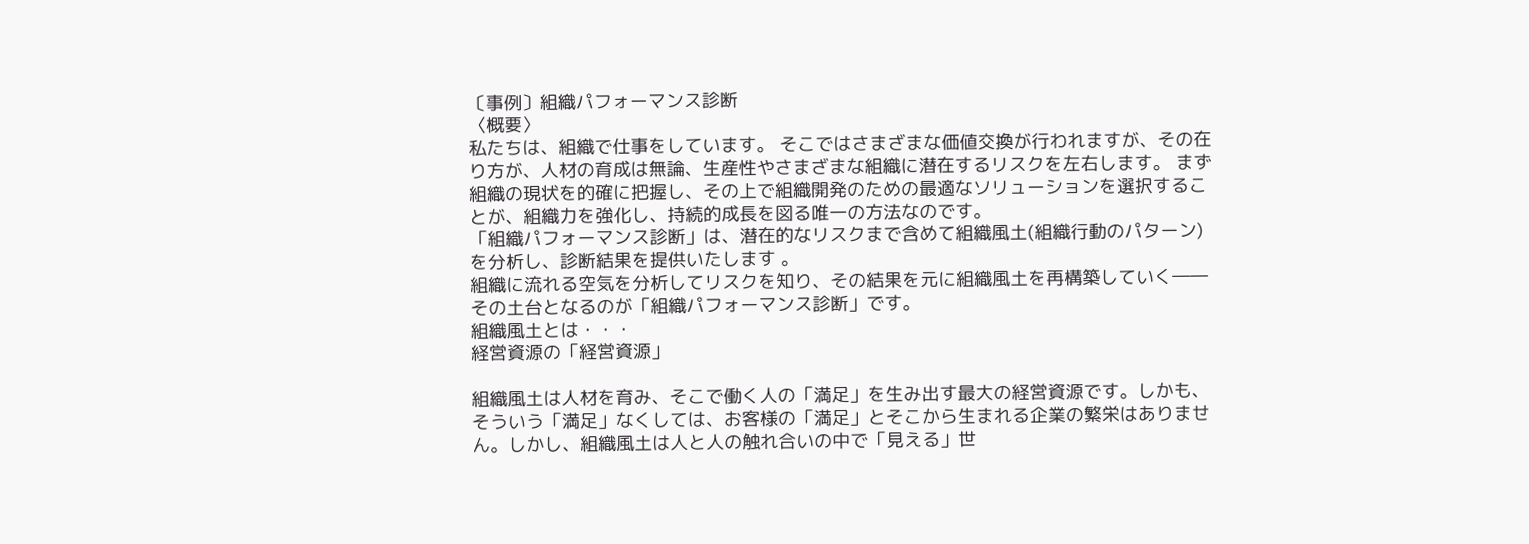〔事例〕組織パフォーマンス診断
〈概要〉
私たちは、組織で仕事をしています。 そこではさまざまな価値交換が行われますが、その在り方が、人材の育成は無論、生産性やさまざまな組織に潜在するリスクを左右します。 まず組織の現状を的確に把握し、その上で組織開発のための最適なソリューションを選択することが、組織力を強化し、持続的成長を図る唯一の方法なのです。
「組織パフォーマンス診断」は、潜在的なリスクまで含めて組織風土(組織行動のパターン)を分析し、診断結果を提供いたします 。
組織に流れる空気を分析してリスクを知り、その結果を元に組織風土を再構築していく――その土台となるのが「組織パフォーマンス診断」です。
組織風土とは・・・
経営資源の「経営資源」

組織風土は人材を育み、そこで働く人の「満足」を生み出す最大の経営資源です。しかも、そういう「満足」なくしては、お客様の「満足」とそこから生まれる企業の繁栄はありません。しかし、組織風土は人と人の触れ合いの中で「見える」世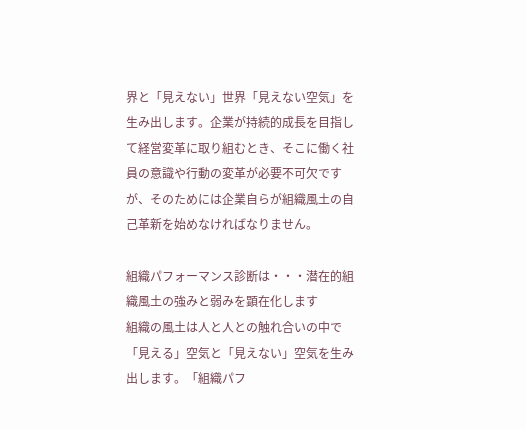界と「見えない」世界「見えない空気」を生み出します。企業が持続的成長を目指して経営変革に取り組むとき、そこに働く社員の意識や行動の変革が必要不可欠ですが、そのためには企業自らが組織風土の自己革新を始めなければなりません。

組織パフォーマンス診断は・・・潜在的組織風土の強みと弱みを顕在化します
組織の風土は人と人との触れ合いの中で「見える」空気と「見えない」空気を生み出します。「組織パフ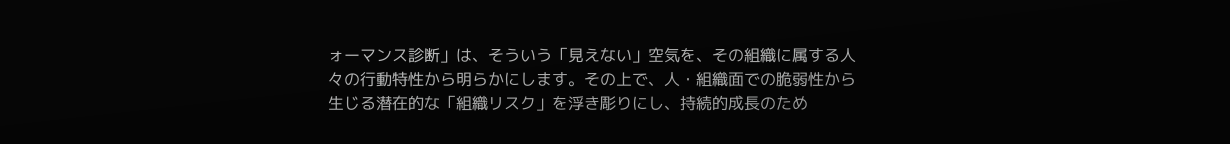ォーマンス診断」は、そういう「見えない」空気を、その組織に属する人々の行動特性から明らかにします。その上で、人・組織面での脆弱性から生じる潜在的な「組織リスク」を浮き彫りにし、持続的成長のため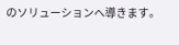のソリューションへ導きます。